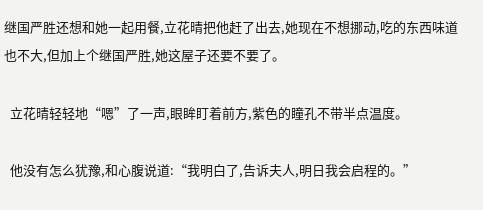继国严胜还想和她一起用餐,立花晴把他赶了出去,她现在不想挪动,吃的东西味道也不大,但加上个继国严胜,她这屋子还要不要了。

  立花晴轻轻地“嗯”了一声,眼眸盯着前方,紫色的瞳孔不带半点温度。

  他没有怎么犹豫,和心腹说道:“我明白了,告诉夫人,明日我会启程的。”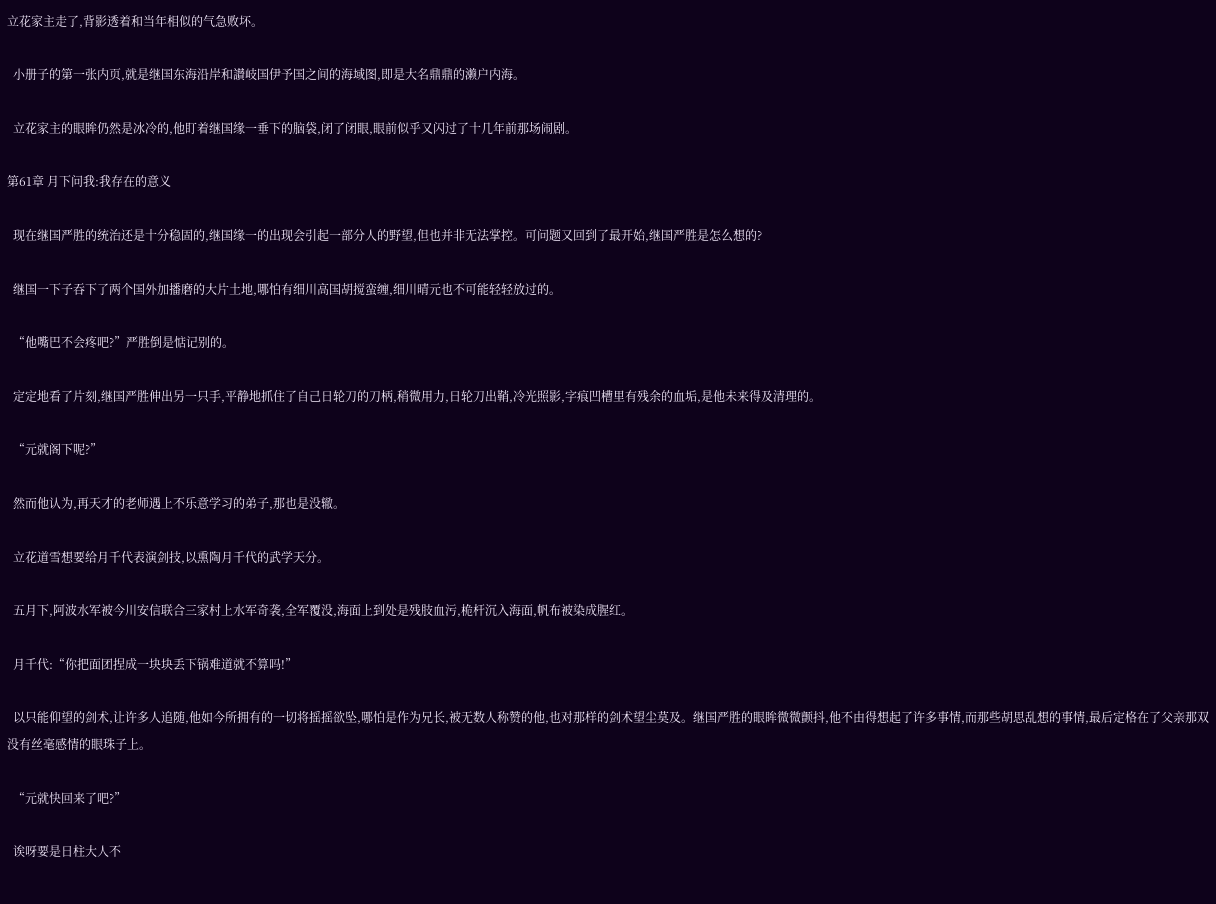立花家主走了,背影透着和当年相似的气急败坏。

  小册子的第一张内页,就是继国东海沿岸和讃岐国伊予国之间的海域图,即是大名鼎鼎的濑户内海。

  立花家主的眼眸仍然是冰冷的,他盯着继国缘一垂下的脑袋,闭了闭眼,眼前似乎又闪过了十几年前那场闹剧。

第61章 月下问我:我存在的意义

  现在继国严胜的统治还是十分稳固的,继国缘一的出现会引起一部分人的野望,但也并非无法掌控。可问题又回到了最开始,继国严胜是怎么想的?

  继国一下子吞下了两个国外加播磨的大片土地,哪怕有细川高国胡搅蛮缠,细川晴元也不可能轻轻放过的。

  “他嘴巴不会疼吧?”严胜倒是惦记别的。

  定定地看了片刻,继国严胜伸出另一只手,平静地抓住了自己日轮刀的刀柄,稍微用力,日轮刀出鞘,冷光照影,字痕凹槽里有残余的血垢,是他未来得及清理的。

  “元就阁下呢?”

  然而他认为,再天才的老师遇上不乐意学习的弟子,那也是没辙。

  立花道雪想要给月千代表演剑技,以熏陶月千代的武学天分。

  五月下,阿波水军被今川安信联合三家村上水军奇袭,全军覆没,海面上到处是残肢血污,桅杆沉入海面,帆布被染成腥红。

  月千代:“你把面团捏成一块块丢下锅难道就不算吗!”

  以只能仰望的剑术,让许多人追随,他如今所拥有的一切将摇摇欲坠,哪怕是作为兄长,被无数人称赞的他,也对那样的剑术望尘莫及。继国严胜的眼眸微微颤抖,他不由得想起了许多事情,而那些胡思乱想的事情,最后定格在了父亲那双没有丝毫感情的眼珠子上。

  “元就快回来了吧?”

  诶呀要是日柱大人不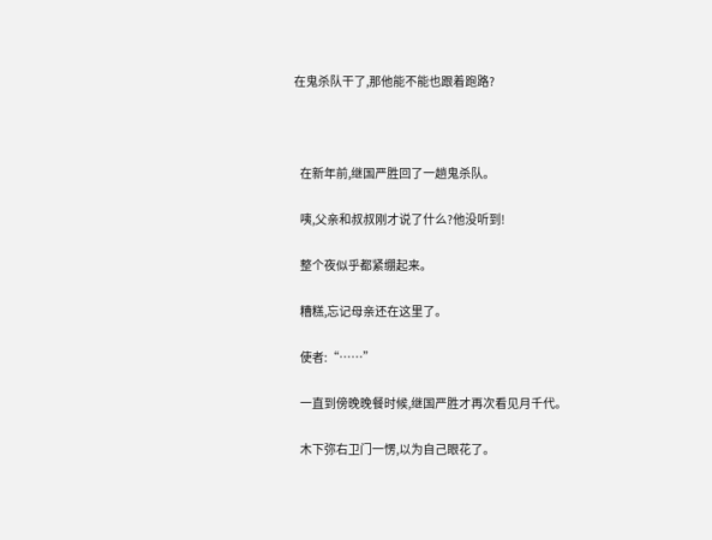在鬼杀队干了,那他能不能也跟着跑路?



  在新年前,继国严胜回了一趟鬼杀队。

  咦,父亲和叔叔刚才说了什么?他没听到!

  整个夜似乎都紧绷起来。

  糟糕,忘记母亲还在这里了。

  使者:“……”

  一直到傍晚晚餐时候,继国严胜才再次看见月千代。

  木下弥右卫门一愣,以为自己眼花了。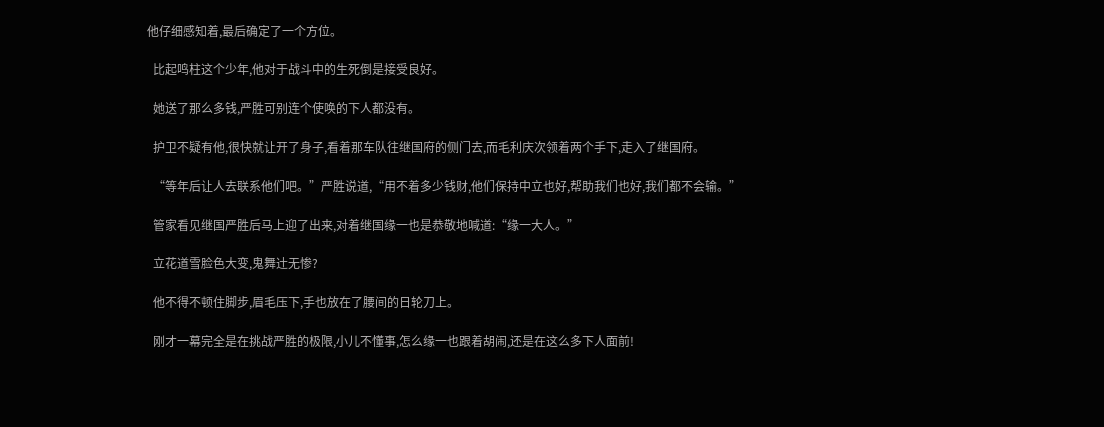他仔细感知着,最后确定了一个方位。

  比起鸣柱这个少年,他对于战斗中的生死倒是接受良好。

  她送了那么多钱,严胜可别连个使唤的下人都没有。

  护卫不疑有他,很快就让开了身子,看着那车队往继国府的侧门去,而毛利庆次领着两个手下,走入了继国府。

  “等年后让人去联系他们吧。”严胜说道,“用不着多少钱财,他们保持中立也好,帮助我们也好,我们都不会输。”

  管家看见继国严胜后马上迎了出来,对着继国缘一也是恭敬地喊道:“缘一大人。”

  立花道雪脸色大变,鬼舞辻无惨?

  他不得不顿住脚步,眉毛压下,手也放在了腰间的日轮刀上。

  刚才一幕完全是在挑战严胜的极限,小儿不懂事,怎么缘一也跟着胡闹,还是在这么多下人面前!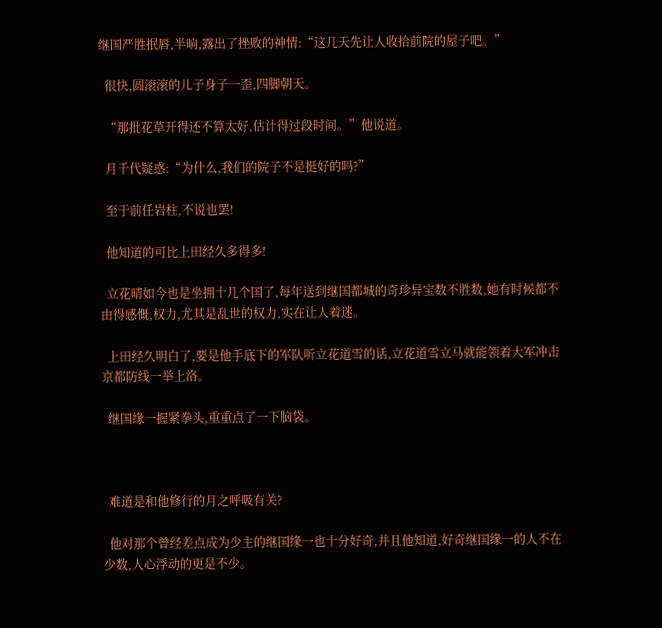继国严胜抿唇,半晌,露出了挫败的神情:“这几天先让人收拾前院的屋子吧。”

  很快,圆滚滚的儿子身子一歪,四脚朝天。

  “那批花草开得还不算太好,估计得过段时间。”他说道。

  月千代疑惑:“为什么,我们的院子不是挺好的吗?”

  至于前任岩柱,不说也罢!

  他知道的可比上田经久多得多!

  立花晴如今也是坐拥十几个国了,每年送到继国都城的奇珍异宝数不胜数,她有时候都不由得感慨,权力,尤其是乱世的权力,实在让人着迷。

  上田经久明白了,要是他手底下的军队听立花道雪的话,立花道雪立马就能领着大军冲击京都防线一举上洛。

  继国缘一握紧拳头,重重点了一下脑袋。



  难道是和他修行的月之呼吸有关?

  他对那个曾经差点成为少主的继国缘一也十分好奇,并且他知道,好奇继国缘一的人不在少数,人心浮动的更是不少。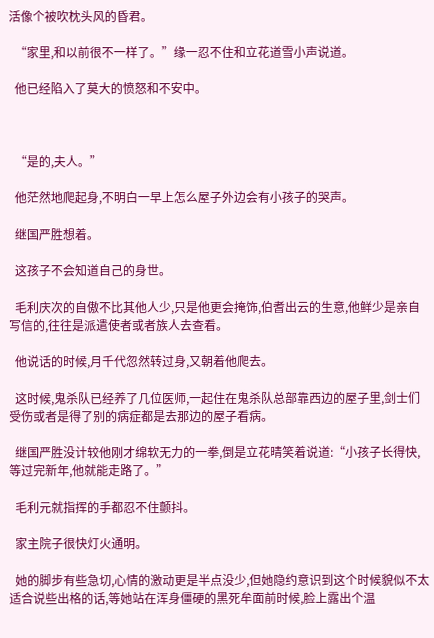活像个被吹枕头风的昏君。

  “家里,和以前很不一样了。”缘一忍不住和立花道雪小声说道。

  他已经陷入了莫大的愤怒和不安中。



  “是的,夫人。”

  他茫然地爬起身,不明白一早上怎么屋子外边会有小孩子的哭声。

  继国严胜想着。

  这孩子不会知道自己的身世。

  毛利庆次的自傲不比其他人少,只是他更会掩饰,伯耆出云的生意,他鲜少是亲自写信的,往往是派遣使者或者族人去查看。

  他说话的时候,月千代忽然转过身,又朝着他爬去。

  这时候,鬼杀队已经养了几位医师,一起住在鬼杀队总部靠西边的屋子里,剑士们受伤或者是得了别的病症都是去那边的屋子看病。

  继国严胜没计较他刚才绵软无力的一拳,倒是立花晴笑着说道:“小孩子长得快,等过完新年,他就能走路了。”

  毛利元就指挥的手都忍不住颤抖。

  家主院子很快灯火通明。

  她的脚步有些急切,心情的激动更是半点没少,但她隐约意识到这个时候貌似不太适合说些出格的话,等她站在浑身僵硬的黑死牟面前时候,脸上露出个温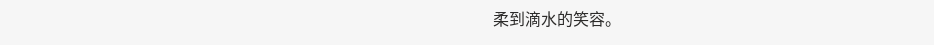柔到滴水的笑容。